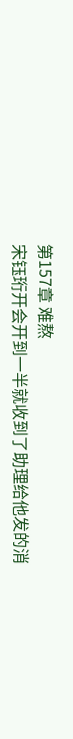第157章 难熬
宋钰珩开会开到一半就收到了助理给他发的消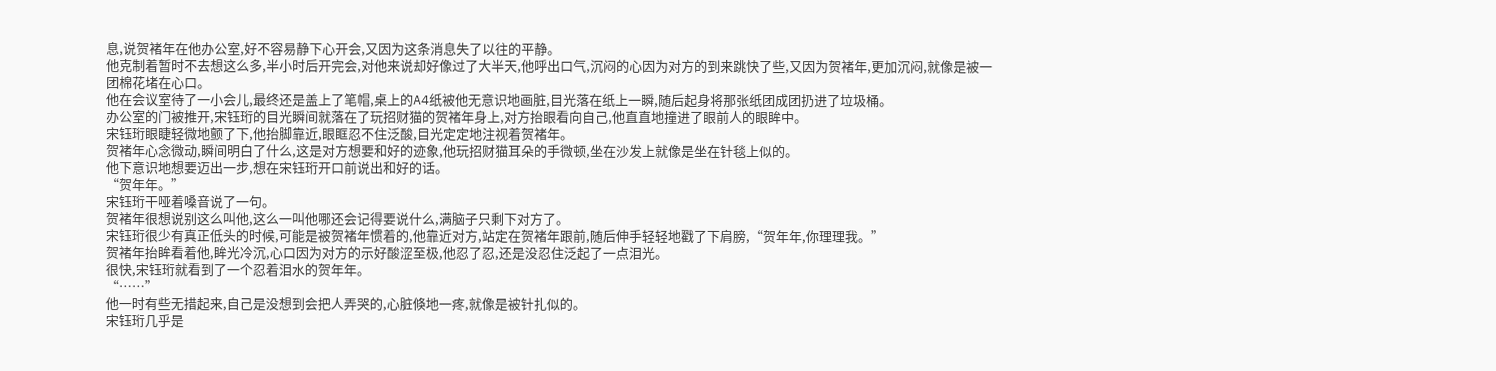息,说贺褚年在他办公室,好不容易静下心开会,又因为这条消息失了以往的平静。
他克制着暂时不去想这么多,半小时后开完会,对他来说却好像过了大半天,他呼出口气,沉闷的心因为对方的到来跳快了些,又因为贺褚年,更加沉闷,就像是被一团棉花堵在心口。
他在会议室待了一小会儿,最终还是盖上了笔帽,桌上的A4纸被他无意识地画脏,目光落在纸上一瞬,随后起身将那张纸团成团扔进了垃圾桶。
办公室的门被推开,宋钰珩的目光瞬间就落在了玩招财猫的贺褚年身上,对方抬眼看向自己,他直直地撞进了眼前人的眼眸中。
宋钰珩眼睫轻微地颤了下,他抬脚靠近,眼眶忍不住泛酸,目光定定地注视着贺褚年。
贺褚年心念微动,瞬间明白了什么,这是对方想要和好的迹象,他玩招财猫耳朵的手微顿,坐在沙发上就像是坐在针毯上似的。
他下意识地想要迈出一步,想在宋钰珩开口前说出和好的话。
“贺年年。”
宋钰珩干哑着嗓音说了一句。
贺褚年很想说别这么叫他,这么一叫他哪还会记得要说什么,满脑子只剩下对方了。
宋钰珩很少有真正低头的时候,可能是被贺褚年惯着的,他靠近对方,站定在贺褚年跟前,随后伸手轻轻地戳了下肩膀,“贺年年,你理理我。”
贺褚年抬眸看着他,眸光冷沉,心口因为对方的示好酸涩至极,他忍了忍,还是没忍住泛起了一点泪光。
很快,宋钰珩就看到了一个忍着泪水的贺年年。
“……”
他一时有些无措起来,自己是没想到会把人弄哭的,心脏倏地一疼,就像是被针扎似的。
宋钰珩几乎是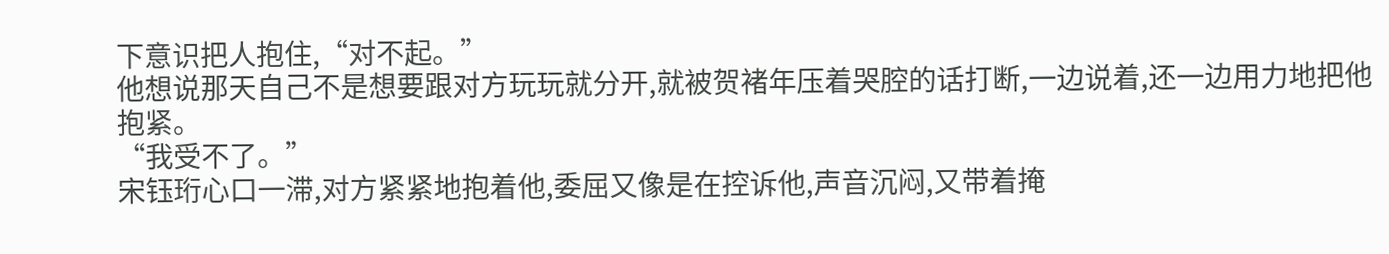下意识把人抱住,“对不起。”
他想说那天自己不是想要跟对方玩玩就分开,就被贺褚年压着哭腔的话打断,一边说着,还一边用力地把他抱紧。
“我受不了。”
宋钰珩心口一滞,对方紧紧地抱着他,委屈又像是在控诉他,声音沉闷,又带着掩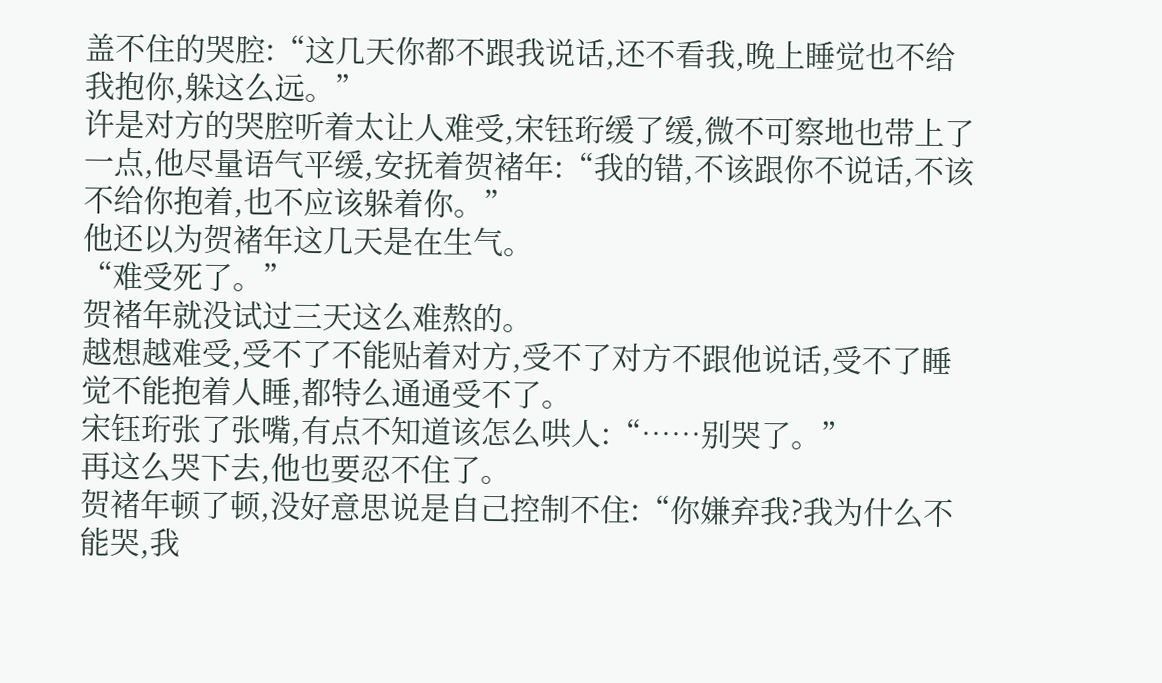盖不住的哭腔:“这几天你都不跟我说话,还不看我,晚上睡觉也不给我抱你,躲这么远。”
许是对方的哭腔听着太让人难受,宋钰珩缓了缓,微不可察地也带上了一点,他尽量语气平缓,安抚着贺褚年:“我的错,不该跟你不说话,不该不给你抱着,也不应该躲着你。”
他还以为贺褚年这几天是在生气。
“难受死了。”
贺褚年就没试过三天这么难熬的。
越想越难受,受不了不能贴着对方,受不了对方不跟他说话,受不了睡觉不能抱着人睡,都特么通通受不了。
宋钰珩张了张嘴,有点不知道该怎么哄人:“……别哭了。”
再这么哭下去,他也要忍不住了。
贺褚年顿了顿,没好意思说是自己控制不住:“你嫌弃我?我为什么不能哭,我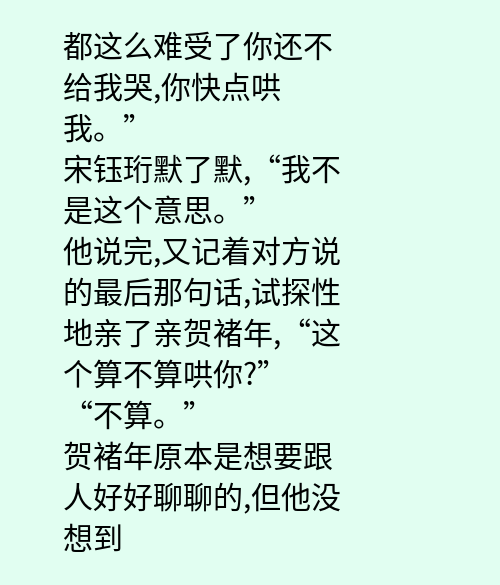都这么难受了你还不给我哭,你快点哄我。”
宋钰珩默了默,“我不是这个意思。”
他说完,又记着对方说的最后那句话,试探性地亲了亲贺褚年,“这个算不算哄你?”
“不算。”
贺褚年原本是想要跟人好好聊聊的,但他没想到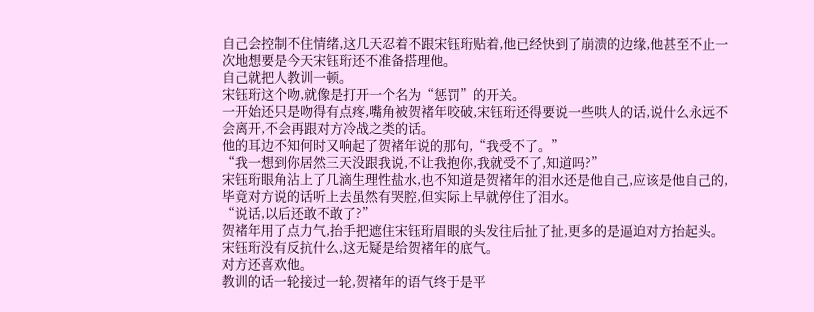自己会控制不住情绪,这几天忍着不跟宋钰珩贴着,他已经快到了崩溃的边缘,他甚至不止一次地想要是今天宋钰珩还不准备搭理他。
自己就把人教训一顿。
宋钰珩这个吻,就像是打开一个名为“惩罚”的开关。
一开始还只是吻得有点疼,嘴角被贺褚年咬破,宋钰珩还得要说一些哄人的话,说什么永远不会离开,不会再跟对方冷战之类的话。
他的耳边不知何时又响起了贺褚年说的那句,“我受不了。”
“我一想到你居然三天没跟我说,不让我抱你,我就受不了,知道吗?”
宋钰珩眼角沾上了几滴生理性盐水,也不知道是贺褚年的泪水还是他自己,应该是他自己的,毕竟对方说的话听上去虽然有哭腔,但实际上早就停住了泪水。
“说话,以后还敢不敢了?”
贺褚年用了点力气,抬手把遮住宋钰珩眉眼的头发往后扯了扯,更多的是逼迫对方抬起头。
宋钰珩没有反抗什么,这无疑是给贺褚年的底气。
对方还喜欢他。
教训的话一轮接过一轮,贺褚年的语气终于是平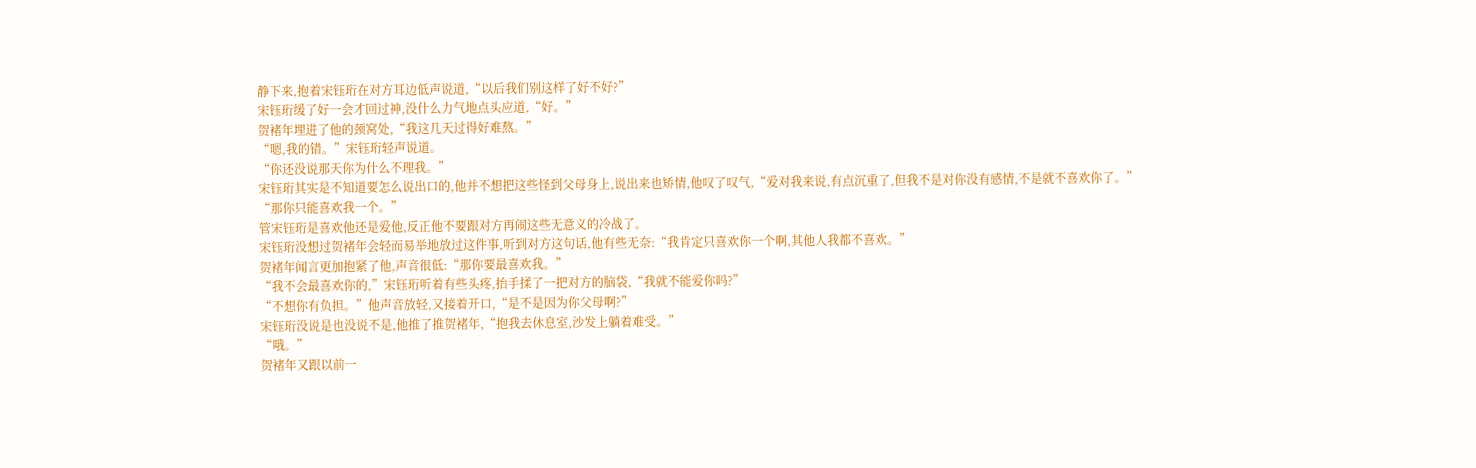静下来,抱着宋钰珩在对方耳边低声说道,“以后我们别这样了好不好?”
宋钰珩缓了好一会才回过神,没什么力气地点头应道,“好。”
贺褚年埋进了他的颈窝处,“我这几天过得好难熬。”
“嗯,我的错。”宋钰珩轻声说道。
“你还没说那天你为什么不理我。”
宋钰珩其实是不知道要怎么说出口的,他并不想把这些怪到父母身上,说出来也矫情,他叹了叹气,“爱对我来说,有点沉重了,但我不是对你没有感情,不是就不喜欢你了。”
“那你只能喜欢我一个。”
管宋钰珩是喜欢他还是爱他,反正他不要跟对方再闹这些无意义的冷战了。
宋钰珩没想过贺褚年会轻而易举地放过这件事,听到对方这句话,他有些无奈:“我肯定只喜欢你一个啊,其他人我都不喜欢。”
贺褚年闻言更加抱紧了他,声音很低:“那你要最喜欢我。”
“我不会最喜欢你的,”宋钰珩听着有些头疼,抬手揉了一把对方的脑袋,“我就不能爱你吗?”
“不想你有负担。”他声音放轻,又接着开口,“是不是因为你父母啊?”
宋钰珩没说是也没说不是,他推了推贺褚年,“抱我去休息室,沙发上躺着难受。”
“哦。”
贺褚年又跟以前一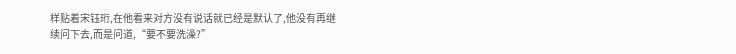样贴着宋钰珩,在他看来对方没有说话就已经是默认了,他没有再继续问下去,而是问道,“要不要洗澡?”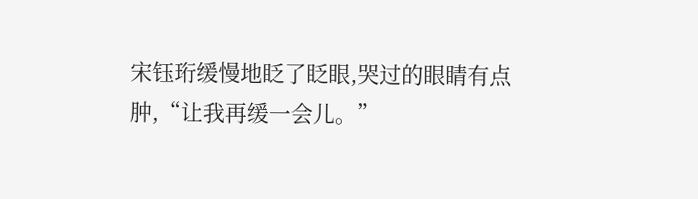宋钰珩缓慢地眨了眨眼,哭过的眼睛有点肿,“让我再缓一会儿。”